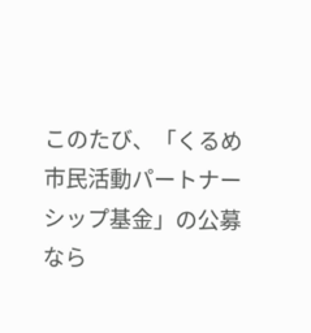このたび、「くるめ市民活動パートナーシップ基金」の公募なら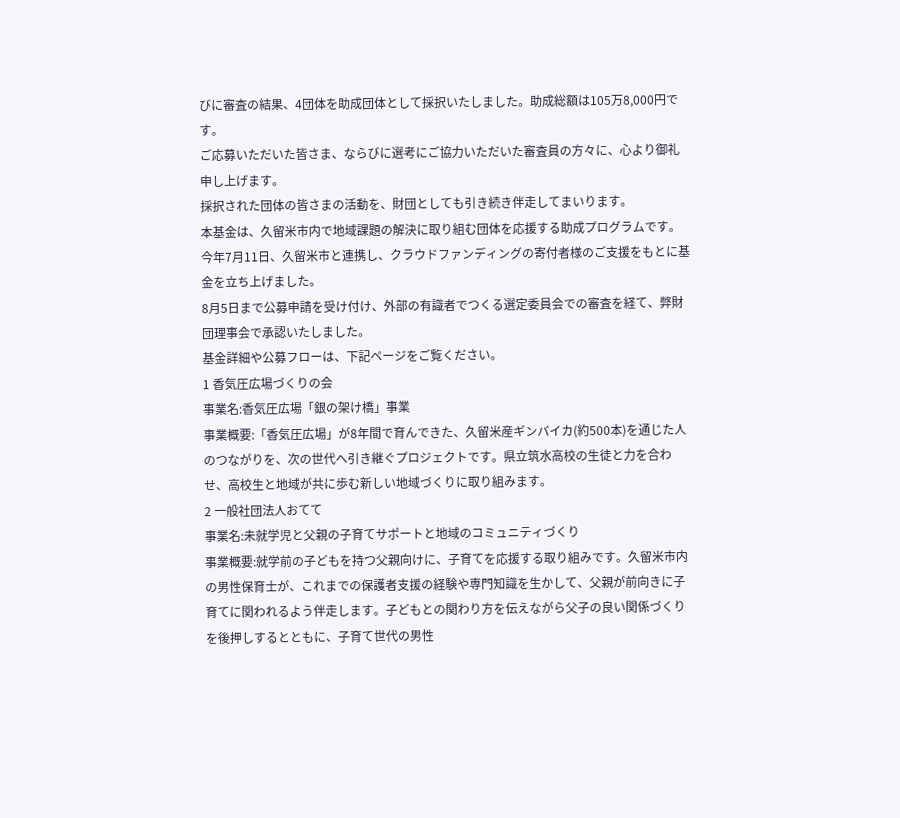びに審査の結果、4団体を助成団体として採択いたしました。助成総額は105万8,000円です。
ご応募いただいた皆さま、ならびに選考にご協力いただいた審査員の方々に、心より御礼申し上げます。
採択された団体の皆さまの活動を、財団としても引き続き伴走してまいります。
本基金は、久留米市内で地域課題の解決に取り組む団体を応援する助成プログラムです。今年7月11日、久留米市と連携し、クラウドファンディングの寄付者様のご支援をもとに基金を立ち上げました。
8月5日まで公募申請を受け付け、外部の有識者でつくる選定委員会での審査を経て、弊財団理事会で承認いたしました。
基金詳細や公募フローは、下記ページをご覧ください。
1 香気圧広場づくりの会
事業名:香気圧広場「銀の架け橋」事業
事業概要:「香気圧広場」が8年間で育んできた、久留米産ギンバイカ(約500本)を通じた人のつながりを、次の世代へ引き継ぐプロジェクトです。県立筑水高校の生徒と力を合わせ、高校生と地域が共に歩む新しい地域づくりに取り組みます。
2 一般社団法人おてて
事業名:未就学児と父親の子育てサポートと地域のコミュニティづくり
事業概要:就学前の子どもを持つ父親向けに、子育てを応援する取り組みです。久留米市内の男性保育士が、これまでの保護者支援の経験や専門知識を生かして、父親が前向きに子育てに関われるよう伴走します。子どもとの関わり方を伝えながら父子の良い関係づくりを後押しするとともに、子育て世代の男性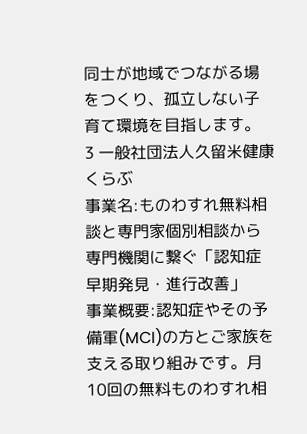同士が地域でつながる場をつくり、孤立しない子育て環境を目指します。
3 一般社団法人久留米健康くらぶ
事業名:ものわすれ無料相談と専門家個別相談から専門機関に繋ぐ「認知症早期発見・進行改善」
事業概要:認知症やその予備軍(MCI)の方とご家族を支える取り組みです。月10回の無料ものわすれ相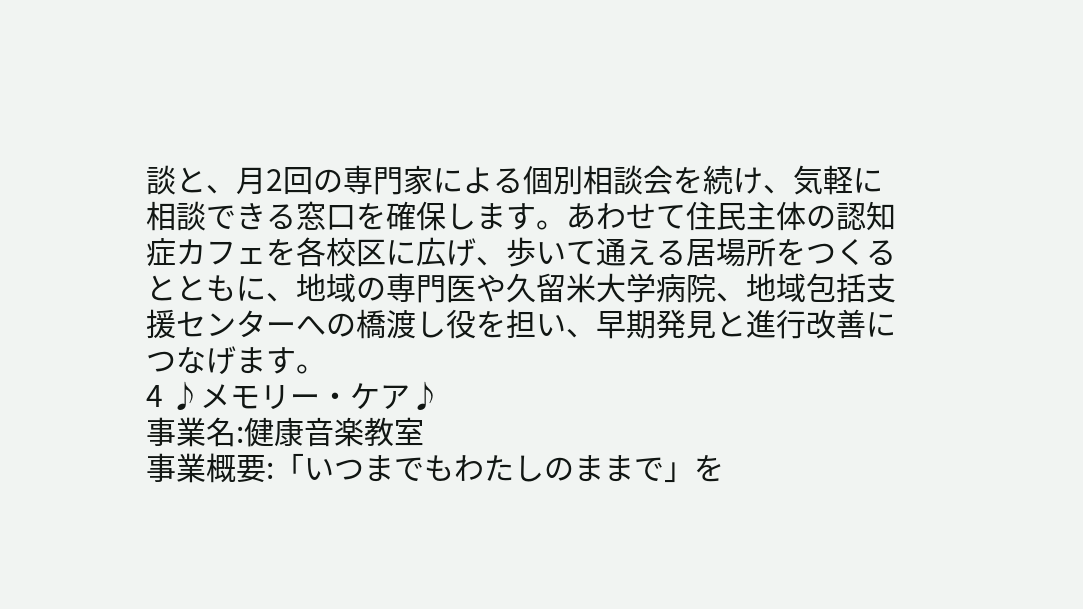談と、月2回の専門家による個別相談会を続け、気軽に相談できる窓口を確保します。あわせて住民主体の認知症カフェを各校区に広げ、歩いて通える居場所をつくるとともに、地域の専門医や久留米大学病院、地域包括支援センターへの橋渡し役を担い、早期発見と進行改善につなげます。
4 ♪メモリー・ケア♪
事業名:健康音楽教室
事業概要:「いつまでもわたしのままで」を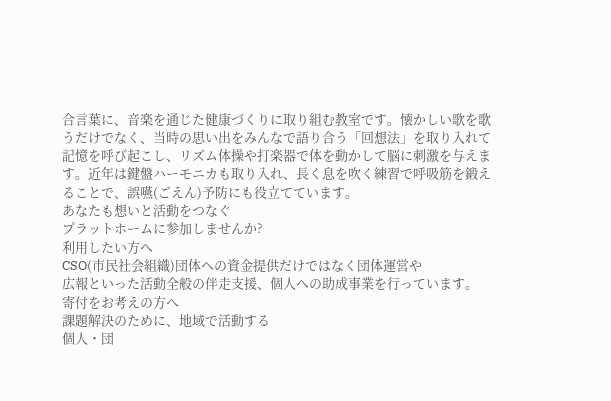合言葉に、音楽を通じた健康づくりに取り組む教室です。懐かしい歌を歌うだけでなく、当時の思い出をみんなで語り合う「回想法」を取り入れて記憶を呼び起こし、リズム体操や打楽器で体を動かして脳に刺激を与えます。近年は鍵盤ハーモニカも取り入れ、長く息を吹く練習で呼吸筋を鍛えることで、誤嚥(ごえん)予防にも役立てています。
あなたも想いと活動をつなぐ
プラットホームに参加しませんか?
利用したい方へ
CSO(市民社会組織)団体への資金提供だけではなく団体運営や
広報といった活動全般の伴走支援、個人への助成事業を行っています。
寄付をお考えの方へ
課題解決のために、地域で活動する
個人・団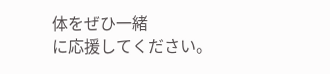体をぜひ一緒
に応援してください。